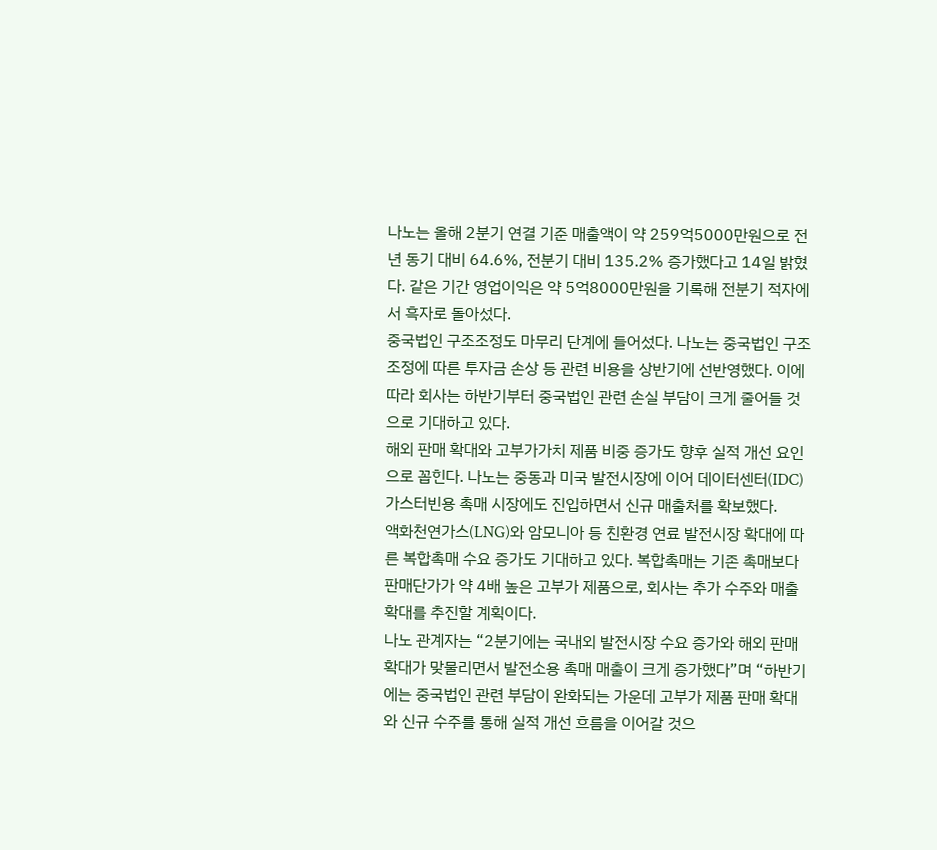나노는 올해 2분기 연결 기준 매출액이 약 259억5000만원으로 전년 동기 대비 64.6%, 전분기 대비 135.2% 증가했다고 14일 밝혔다. 같은 기간 영업이익은 약 5억8000만원을 기록해 전분기 적자에서 흑자로 돌아섰다.
중국법인 구조조정도 마무리 단계에 들어섰다. 나노는 중국법인 구조조정에 따른 투자금 손상 등 관련 비용을 상반기에 선반영했다. 이에 따라 회사는 하반기부터 중국법인 관련 손실 부담이 크게 줄어들 것으로 기대하고 있다.
해외 판매 확대와 고부가가치 제품 비중 증가도 향후 실적 개선 요인으로 꼽힌다. 나노는 중동과 미국 발전시장에 이어 데이터센터(IDC) 가스터빈용 촉매 시장에도 진입하면서 신규 매출처를 확보했다.
액화천연가스(LNG)와 암모니아 등 친환경 연료 발전시장 확대에 따른 복합촉매 수요 증가도 기대하고 있다. 복합촉매는 기존 촉매보다 판매단가가 약 4배 높은 고부가 제품으로, 회사는 추가 수주와 매출 확대를 추진할 계획이다.
나노 관계자는 “2분기에는 국내외 발전시장 수요 증가와 해외 판매 확대가 맞물리면서 발전소용 촉매 매출이 크게 증가했다”며 “하반기에는 중국법인 관련 부담이 완화되는 가운데 고부가 제품 판매 확대와 신규 수주를 통해 실적 개선 흐름을 이어갈 것으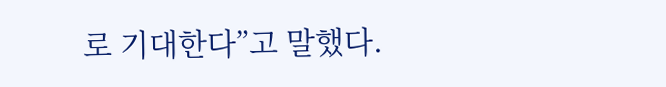로 기대한다”고 말했다.